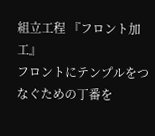組立工程 『フロント加工』
フロントにテンプルをつなぐための丁番を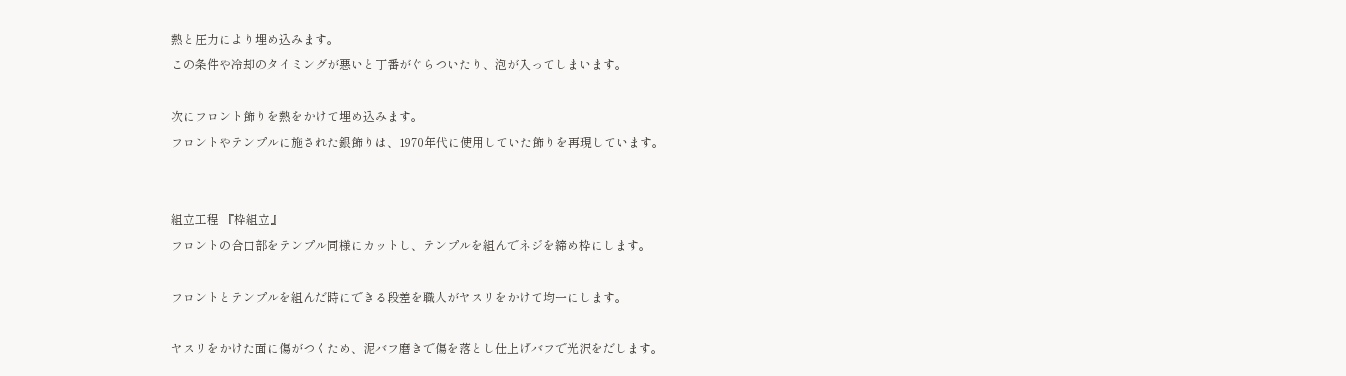熱と圧力により埋め込みます。
この条件や冷却のタイミングが悪いと丁番がぐらついたり、泡が入ってしまいます。

次にフロント飾りを熱をかけて埋め込みます。
フロントやテンプルに施された銀飾りは、1970年代に使用していた飾りを再現しています。


組立工程 『枠組立』
フロントの合口部をテンプル同様にカットし、テンプルを組んでネジを締め枠にします。

フロントとテンプルを組んだ時にできる段差を職人がヤスリをかけて均一にします。

ヤスリをかけた面に傷がつくため、泥バフ磨きで傷を落とし仕上げバフで光沢をだします。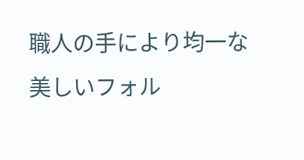職人の手により均一な美しいフォル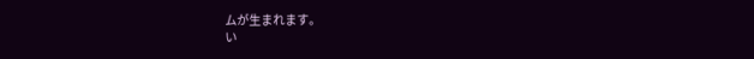ムが生まれます。
い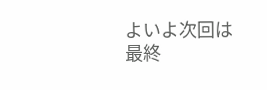よいよ次回は最終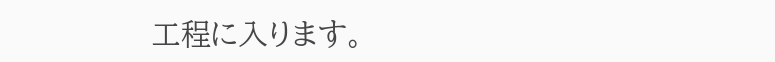工程に入ります。